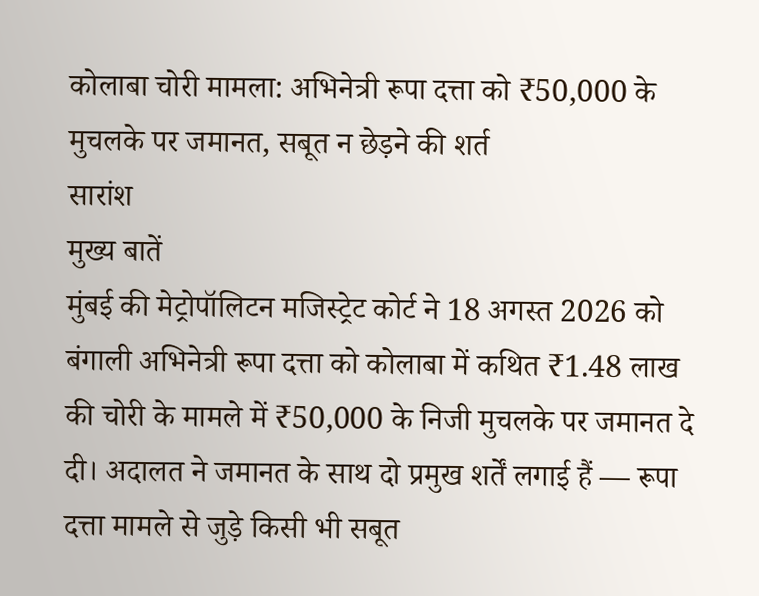कोलाबा चोरी मामला: अभिनेत्री रूपा दत्ता को ₹50,000 के मुचलके पर जमानत, सबूत न छेड़ने की शर्त
सारांश
मुख्य बातें
मुंबई की मेट्रोपॉलिटन मजिस्ट्रेट कोर्ट ने 18 अगस्त 2026 को बंगाली अभिनेत्री रूपा दत्ता को कोलाबा में कथित ₹1.48 लाख की चोरी के मामले में ₹50,000 के निजी मुचलके पर जमानत दे दी। अदालत ने जमानत के साथ दो प्रमुख शर्तें लगाई हैं — रूपा दत्ता मामले से जुड़े किसी भी सबूत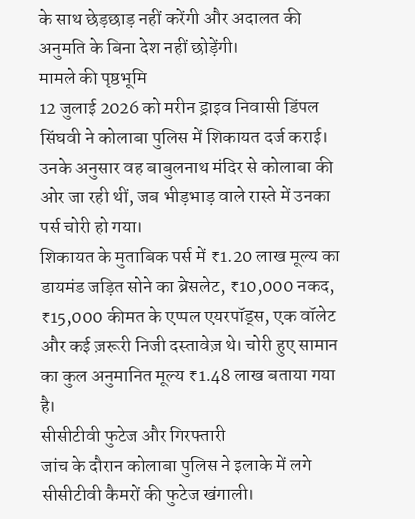के साथ छेड़छाड़ नहीं करेंगी और अदालत की अनुमति के बिना देश नहीं छोड़ेंगी।
मामले की पृष्ठभूमि
12 जुलाई 2026 को मरीन ड्राइव निवासी डिंपल सिंघवी ने कोलाबा पुलिस में शिकायत दर्ज कराई। उनके अनुसार वह बाबुलनाथ मंदिर से कोलाबा की ओर जा रही थीं, जब भीड़भाड़ वाले रास्ते में उनका पर्स चोरी हो गया।
शिकायत के मुताबिक पर्स में ₹1.20 लाख मूल्य का डायमंड जड़ित सोने का ब्रेसलेट, ₹10,000 नकद, ₹15,000 कीमत के एप्पल एयरपॉड्स, एक वॉलेट और कई ज़रूरी निजी दस्तावेज़ थे। चोरी हुए सामान का कुल अनुमानित मूल्य ₹1.48 लाख बताया गया है।
सीसीटीवी फुटेज और गिरफ्तारी
जांच के दौरान कोलाबा पुलिस ने इलाके में लगे सीसीटीवी कैमरों की फुटेज खंगाली।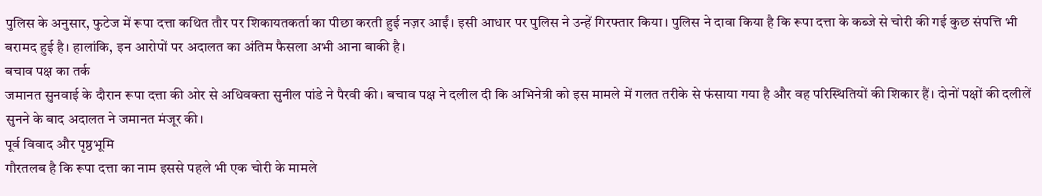पुलिस के अनुसार, फुटेज में रूपा दत्ता कथित तौर पर शिकायतकर्ता का पीछा करती हुई नज़र आईं। इसी आधार पर पुलिस ने उन्हें गिरफ्तार किया। पुलिस ने दावा किया है कि रूपा दत्ता के कब्जे से चोरी की गई कुछ संपत्ति भी बरामद हुई है। हालांकि, इन आरोपों पर अदालत का अंतिम फैसला अभी आना बाकी है।
बचाव पक्ष का तर्क
जमानत सुनवाई के दौरान रूपा दत्ता की ओर से अधिवक्ता सुनील पांडे ने पैरवी की। बचाव पक्ष ने दलील दी कि अभिनेत्री को इस मामले में गलत तरीके से फंसाया गया है और वह परिस्थितियों की शिकार हैं। दोनों पक्षों की दलीलें सुनने के बाद अदालत ने जमानत मंजूर की।
पूर्व विवाद और पृष्ठभूमि
गौरतलब है कि रूपा दत्ता का नाम इससे पहले भी एक चोरी के मामले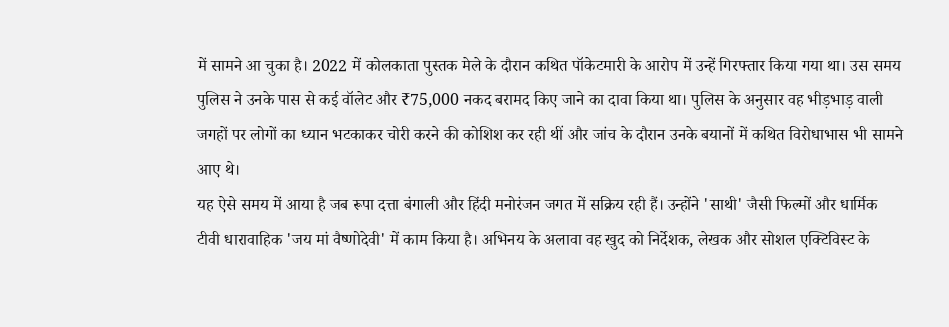में सामने आ चुका है। 2022 में कोलकाता पुस्तक मेले के दौरान कथित पॉकेटमारी के आरोप में उन्हें गिरफ्तार किया गया था। उस समय पुलिस ने उनके पास से कई वॉलेट और ₹75,000 नकद बरामद किए जाने का दावा किया था। पुलिस के अनुसार वह भीड़भाड़ वाली जगहों पर लोगों का ध्यान भटकाकर चोरी करने की कोशिश कर रही थीं और जांच के दौरान उनके बयानों में कथित विरोधाभास भी सामने आए थे।
यह ऐसे समय में आया है जब रूपा दत्ता बंगाली और हिंदी मनोरंजन जगत में सक्रिय रही हैं। उन्होंने 'साथी' जैसी फिल्मों और धार्मिक टीवी धारावाहिक 'जय मां वैष्णोदेवी' में काम किया है। अभिनय के अलावा वह खुद को निर्देशक, लेखक और सोशल एक्टिविस्ट के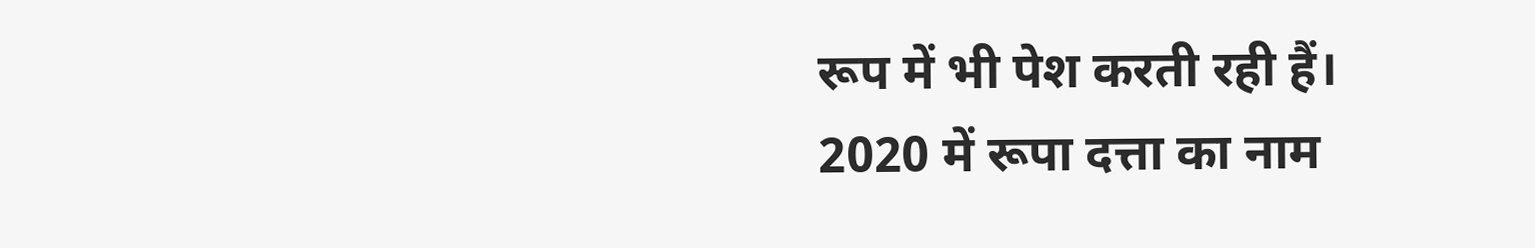रूप में भी पेश करती रही हैं।
2020 में रूपा दत्ता का नाम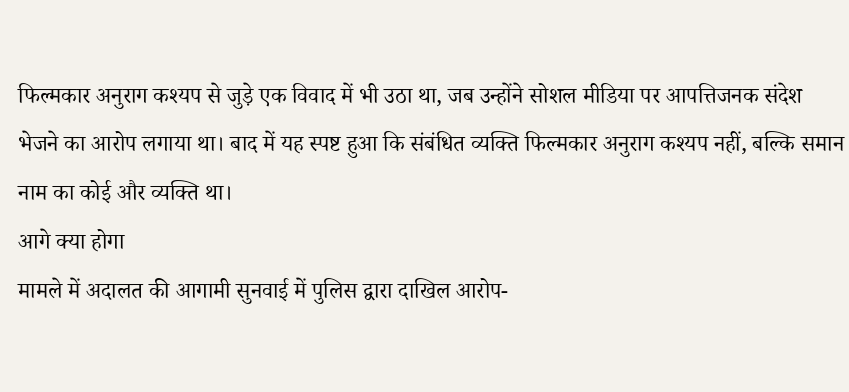फिल्मकार अनुराग कश्यप से जुड़े एक विवाद में भी उठा था, जब उन्होंने सोशल मीडिया पर आपत्तिजनक संदेश भेजने का आरोप लगाया था। बाद में यह स्पष्ट हुआ कि संबंधित व्यक्ति फिल्मकार अनुराग कश्यप नहीं, बल्कि समान नाम का कोई और व्यक्ति था।
आगे क्या होगा
मामले में अदालत की आगामी सुनवाई में पुलिस द्वारा दाखिल आरोप-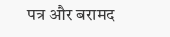पत्र और बरामद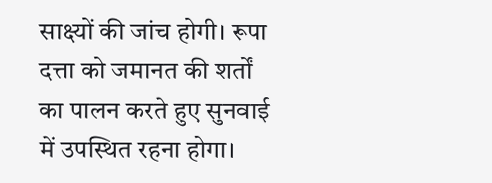साक्ष्यों की जांच होगी। रूपा दत्ता को जमानत की शर्तों का पालन करते हुए सुनवाई में उपस्थित रहना होगा।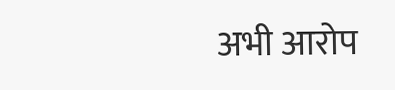अभी आरोप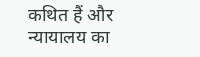कथित हैं और न्यायालय का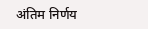अंतिम निर्णय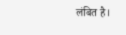लंबित है।